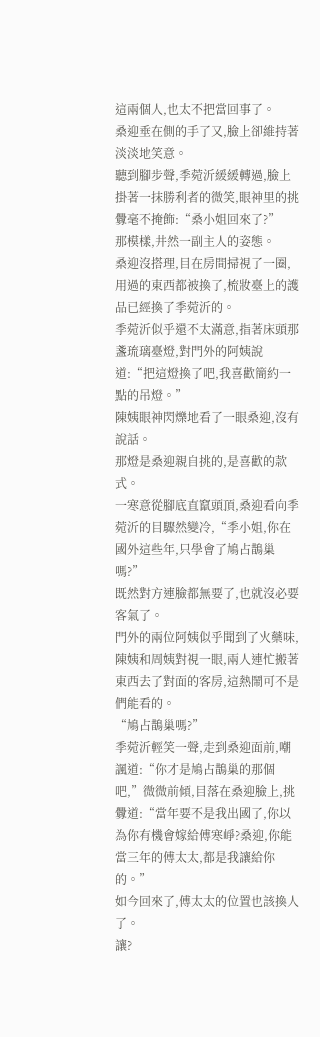這兩個人,也太不把當回事了。
桑迎垂在側的手了又,臉上卻維持著淡淡地笑意。
聽到腳步聲,季菀沂緩緩轉過,臉上掛著一抹勝利者的微笑,眼神里的挑釁毫不掩飾:“桑小姐回來了?”
那模樣,井然一副主人的姿態。
桑迎沒搭理,目在房間掃視了一圈,用過的東西都被換了,梳妝臺上的護品已經換了季菀沂的。
季菀沂似乎還不太滿意,指著床頭那盞琉璃臺燈,對門外的阿姨說道:“把這燈換了吧,我喜歡簡約一點的吊燈。”
陳姨眼神閃爍地看了一眼桑迎,沒有說話。
那燈是桑迎親自挑的,是喜歡的款式。
一寒意從腳底直竄頭頂,桑迎看向季菀沂的目驟然變冷,“季小姐,你在國外這些年,只學會了鳩占鵲巢嗎?”
既然對方連臉都無要了,也就沒必要客氣了。
門外的兩位阿姨似乎聞到了火藥味,陳姨和周姨對視一眼,兩人連忙搬著東西去了對面的客房,這熱鬧可不是們能看的。
“鳩占鵲巢嗎?”
季菀沂輕笑一聲,走到桑迎面前,嘲諷道:“你才是鳩占鵲巢的那個吧,”微微前傾,目落在桑迎臉上,挑釁道:“當年要不是我出國了,你以為你有機會嫁給傅寒崢?桑迎,你能當三年的傅太太,都是我讓給你的。”
如今回來了,傅太太的位置也該換人了。
讓?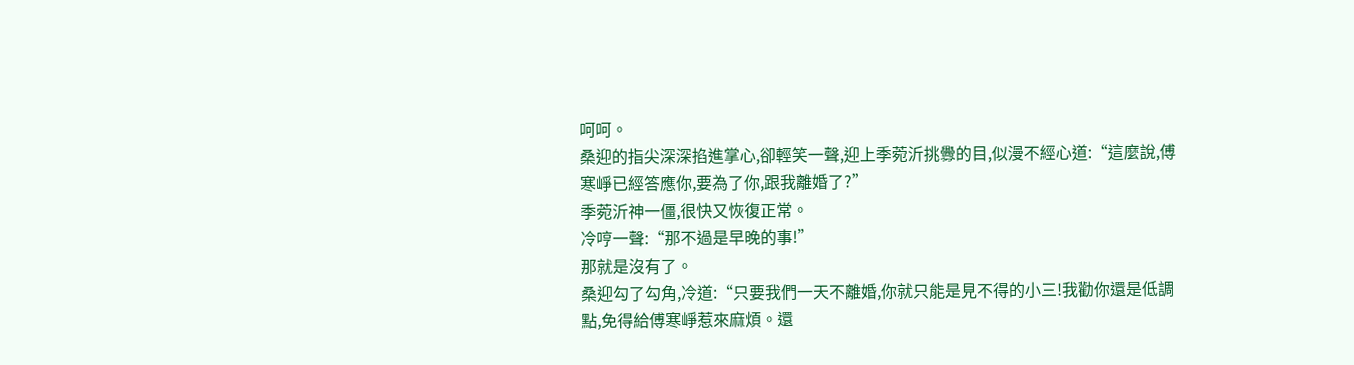呵呵。
桑迎的指尖深深掐進掌心,卻輕笑一聲,迎上季菀沂挑釁的目,似漫不經心道:“這麼說,傅寒崢已經答應你,要為了你,跟我離婚了?”
季菀沂神一僵,很快又恢復正常。
冷哼一聲:“那不過是早晚的事!”
那就是沒有了。
桑迎勾了勾角,冷道:“只要我們一天不離婚,你就只能是見不得的小三!我勸你還是低調點,免得給傅寒崢惹來麻煩。還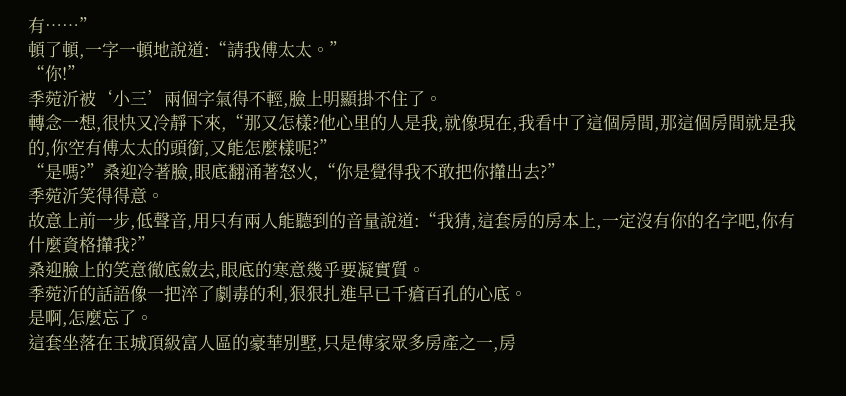有……”
頓了頓,一字一頓地說道:“請我傅太太。”
“你!”
季菀沂被‘小三’兩個字氣得不輕,臉上明顯掛不住了。
轉念一想,很快又冷靜下來,“那又怎樣?他心里的人是我,就像現在,我看中了這個房間,那這個房間就是我的,你空有傅太太的頭銜,又能怎麼樣呢?”
“是嗎?”桑迎冷著臉,眼底翻涌著怒火,“你是覺得我不敢把你攆出去?”
季菀沂笑得得意。
故意上前一步,低聲音,用只有兩人能聽到的音量說道:“我猜,這套房的房本上,一定沒有你的名字吧,你有什麼資格攆我?”
桑迎臉上的笑意徹底斂去,眼底的寒意幾乎要凝實質。
季菀沂的話語像一把淬了劇毒的利,狠狠扎進早已千瘡百孔的心底。
是啊,怎麼忘了。
這套坐落在玉城頂級富人區的豪華別墅,只是傅家眾多房產之一,房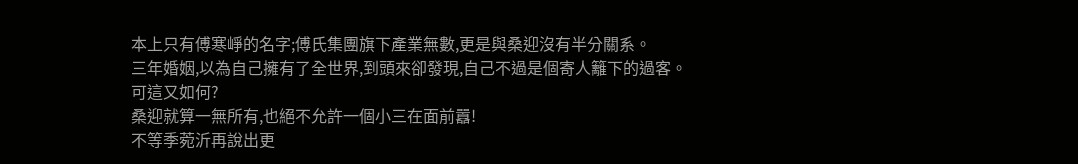本上只有傅寒崢的名字;傅氏集團旗下產業無數,更是與桑迎沒有半分關系。
三年婚姻,以為自己擁有了全世界,到頭來卻發現,自己不過是個寄人籬下的過客。
可這又如何?
桑迎就算一無所有,也絕不允許一個小三在面前囂!
不等季菀沂再說出更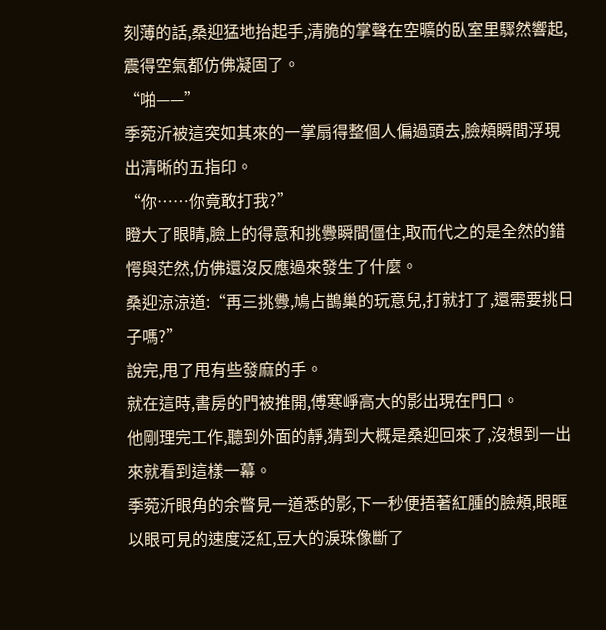刻薄的話,桑迎猛地抬起手,清脆的掌聲在空曠的臥室里驟然響起,震得空氣都仿佛凝固了。
“啪——”
季菀沂被這突如其來的一掌扇得整個人偏過頭去,臉頰瞬間浮現出清晰的五指印。
“你……你竟敢打我?”
瞪大了眼睛,臉上的得意和挑釁瞬間僵住,取而代之的是全然的錯愕與茫然,仿佛還沒反應過來發生了什麼。
桑迎涼涼道:“再三挑釁,鳩占鵲巢的玩意兒,打就打了,還需要挑日子嗎?”
說完,甩了甩有些發麻的手。
就在這時,書房的門被推開,傅寒崢高大的影出現在門口。
他剛理完工作,聽到外面的靜,猜到大概是桑迎回來了,沒想到一出來就看到這樣一幕。
季菀沂眼角的余瞥見一道悉的影,下一秒便捂著紅腫的臉頰,眼眶以眼可見的速度泛紅,豆大的淚珠像斷了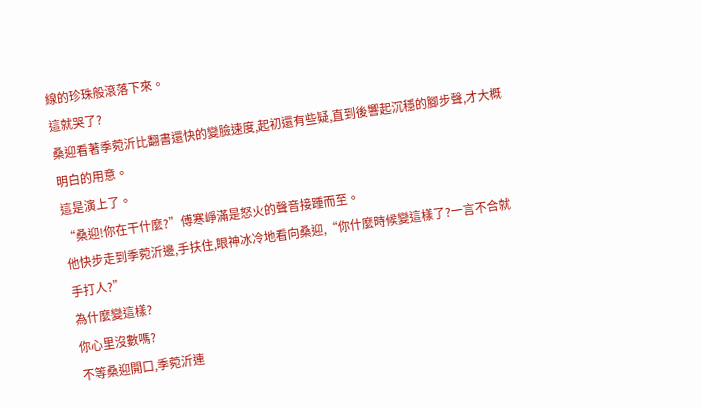線的珍珠般滾落下來。
這就哭了?
桑迎看著季菀沂比翻書還快的變臉速度,起初還有些疑,直到後響起沉穩的腳步聲,才大概明白的用意。
這是演上了。
“桑迎!你在干什麼?”傅寒崢滿是怒火的聲音接踵而至。
他快步走到季菀沂邊,手扶住,眼神冰冷地看向桑迎,“你什麼時候變這樣了?一言不合就手打人?”
為什麼變這樣?
你心里沒數嗎?
不等桑迎開口,季菀沂連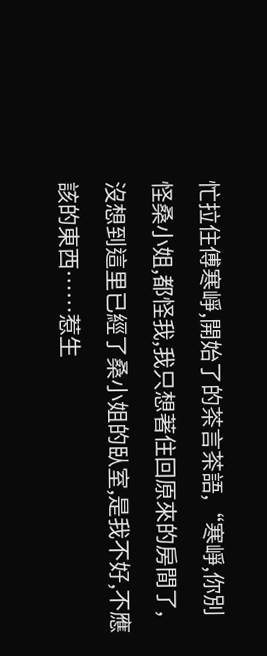忙拉住傅寒崢,開始了的茶言茶語,“寒崢,你別怪桑小姐,都怪我,我只想著住回原來的房間了,沒想到這里已經了桑小姐的臥室,是我不好,不應該的東西……惹生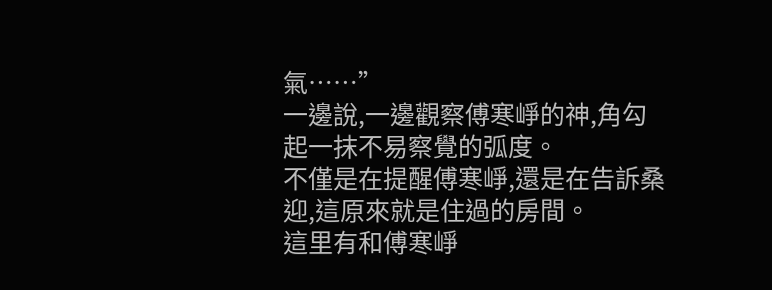氣……”
一邊說,一邊觀察傅寒崢的神,角勾起一抹不易察覺的弧度。
不僅是在提醒傅寒崢,還是在告訴桑迎,這原來就是住過的房間。
這里有和傅寒崢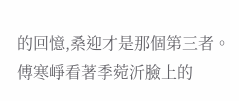的回憶,桑迎才是那個第三者。
傅寒崢看著季菀沂臉上的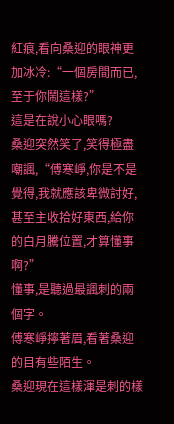紅痕,看向桑迎的眼神更加冰冷:“一個房間而已,至于你鬧這樣?”
這是在說小心眼嗎?
桑迎突然笑了,笑得極盡嘲諷,“傅寒崢,你是不是覺得,我就應該卑微討好,甚至主收拾好東西,給你的白月騰位置,才算懂事啊?”
懂事,是聽過最諷刺的兩個字。
傅寒崢擰著眉,看著桑迎的目有些陌生。
桑迎現在這樣渾是刺的樣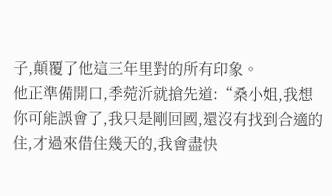子,顛覆了他這三年里對的所有印象。
他正準備開口,季菀沂就搶先道:“桑小姐,我想你可能誤會了,我只是剛回國,還沒有找到合適的住,才過來借住幾天的,我會盡快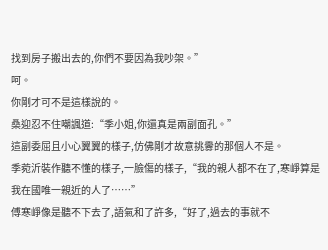找到房子搬出去的,你們不要因為我吵架。”
呵。
你剛才可不是這樣說的。
桑迎忍不住嘲諷道:“季小姐,你還真是兩副面孔。”
這副委屈且小心翼翼的樣子,仿佛剛才故意挑釁的那個人不是。
季菀沂裝作聽不懂的樣子,一臉傷的樣子,“我的親人都不在了,寒崢算是我在國唯一親近的人了……”
傅寒崢像是聽不下去了,語氣和了許多,“好了,過去的事就不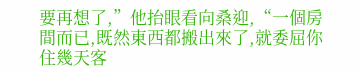要再想了,”他抬眼看向桑迎,“一個房間而已,既然東西都搬出來了,就委屈你住幾天客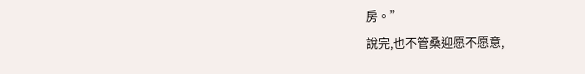房。”
說完,也不管桑迎愿不愿意,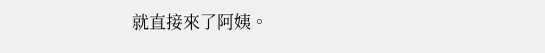就直接來了阿姨。